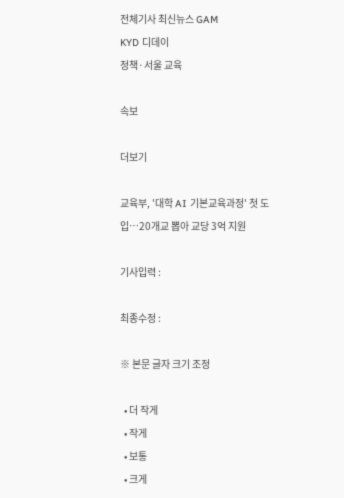전체기사 최신뉴스 GAM
KYD 디데이
정책·서울 교육

속보

더보기

교육부, '대학 AI 기본교육과정' 첫 도입…20개교 뽑아 교당 3억 지원

기사입력 :

최종수정 :

※ 본문 글자 크기 조정

  • 더 작게
  • 작게
  • 보통
  • 크게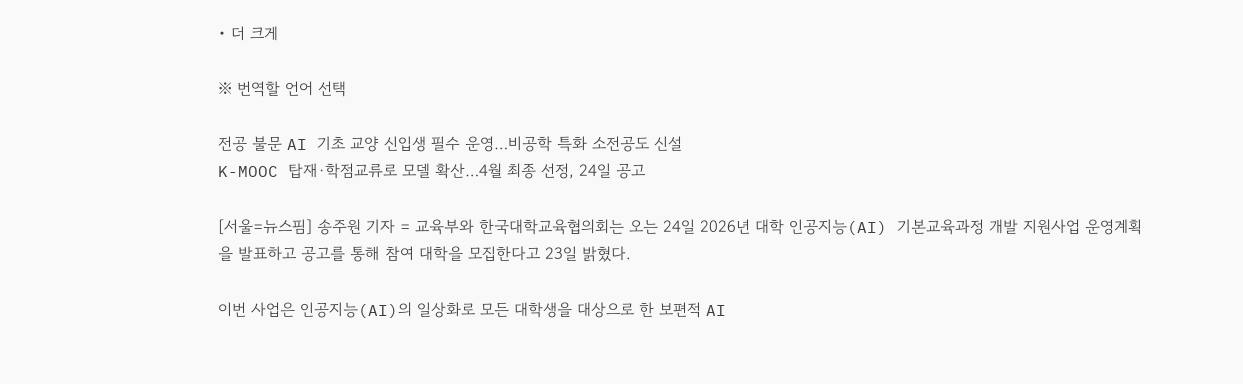• 더 크게

※ 번역할 언어 선택

전공 불문 AI 기초 교양 신입생 필수 운영…비공학 특화 소전공도 신설
K-MOOC 탑재·학점교류로 모델 확산…4월 최종 선정, 24일 공고

[서울=뉴스핌] 송주원 기자 = 교육부와 한국대학교육협의회는 오는 24일 2026년 대학 인공지능(AI) 기본교육과정 개발 지원사업 운영계획을 발표하고 공고를 통해 참여 대학을 모집한다고 23일 밝혔다.

이번 사업은 인공지능(AI)의 일상화로 모든 대학생을 대상으로 한 보편적 AI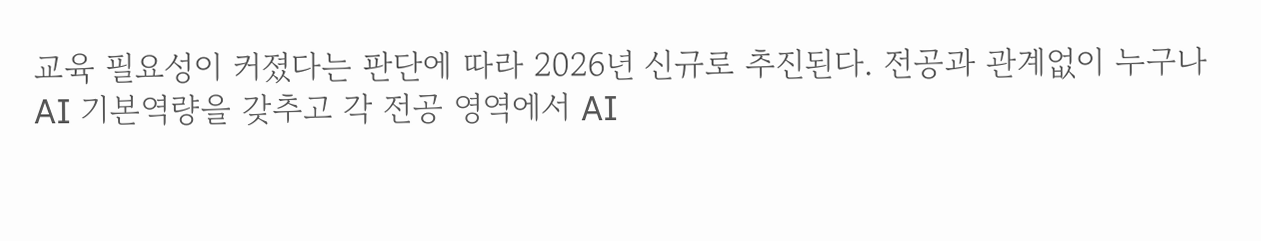교육 필요성이 커졌다는 판단에 따라 2026년 신규로 추진된다. 전공과 관계없이 누구나 AI 기본역량을 갖추고 각 전공 영역에서 AI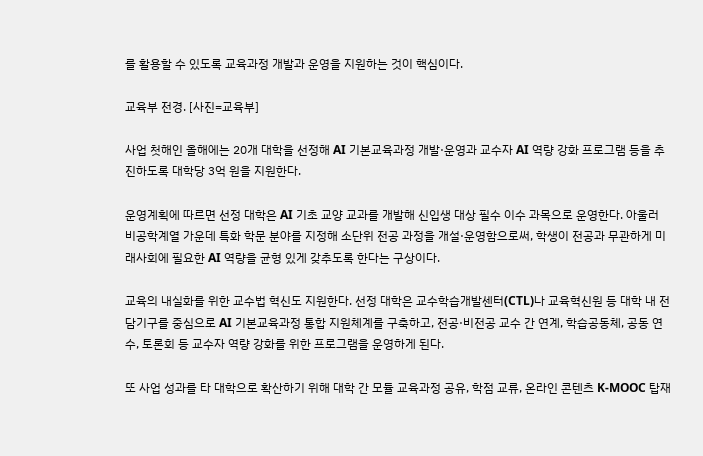를 활용할 수 있도록 교육과정 개발과 운영을 지원하는 것이 핵심이다.

교육부 전경. [사진=교육부]

사업 첫해인 올해에는 20개 대학을 선정해 AI 기본교육과정 개발·운영과 교수자 AI 역량 강화 프로그램 등을 추진하도록 대학당 3억 원을 지원한다.

운영계획에 따르면 선정 대학은 AI 기초 교양 교과를 개발해 신입생 대상 필수 이수 과목으로 운영한다. 아울러 비공학계열 가운데 특화 학문 분야를 지정해 소단위 전공 과정을 개설·운영함으로써, 학생이 전공과 무관하게 미래사회에 필요한 AI 역량을 균형 있게 갖추도록 한다는 구상이다.

교육의 내실화를 위한 교수법 혁신도 지원한다. 선정 대학은 교수학습개발센터(CTL)나 교육혁신원 등 대학 내 전담기구를 중심으로 AI 기본교육과정 통합 지원체계를 구축하고, 전공·비전공 교수 간 연계, 학습공동체, 공동 연수, 토론회 등 교수자 역량 강화를 위한 프로그램을 운영하게 된다.

또 사업 성과를 타 대학으로 확산하기 위해 대학 간 모듈 교육과정 공유, 학점 교류, 온라인 콘텐츠 K-MOOC 탑재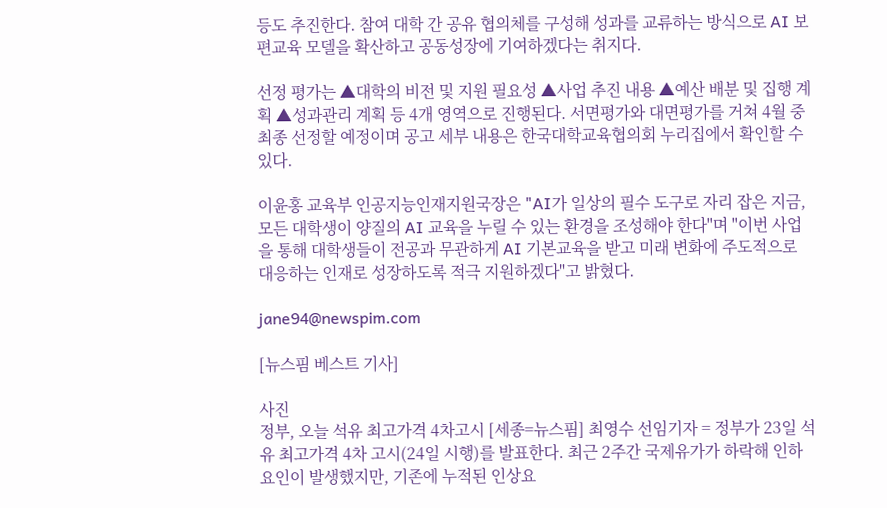등도 추진한다. 참여 대학 간 공유 협의체를 구성해 성과를 교류하는 방식으로 AI 보편교육 모델을 확산하고 공동성장에 기여하겠다는 취지다.

선정 평가는 ▲대학의 비전 및 지원 필요성 ▲사업 추진 내용 ▲예산 배분 및 집행 계획 ▲성과관리 계획 등 4개 영역으로 진행된다. 서면평가와 대면평가를 거쳐 4월 중 최종 선정할 예정이며 공고 세부 내용은 한국대학교육협의회 누리집에서 확인할 수 있다.

이윤홍 교육부 인공지능인재지원국장은 "AI가 일상의 필수 도구로 자리 잡은 지금, 모든 대학생이 양질의 AI 교육을 누릴 수 있는 환경을 조성해야 한다"며 "이번 사업을 통해 대학생들이 전공과 무관하게 AI 기본교육을 받고 미래 변화에 주도적으로 대응하는 인재로 성장하도록 적극 지원하겠다"고 밝혔다.

jane94@newspim.com

[뉴스핌 베스트 기사]

사진
정부, 오늘 석유 최고가격 4차고시 [세종=뉴스핌] 최영수 선임기자 = 정부가 23일 석유 최고가격 4차 고시(24일 시행)를 발표한다. 최근 2주간 국제유가가 하락해 인하요인이 발생했지만, 기존에 누적된 인상요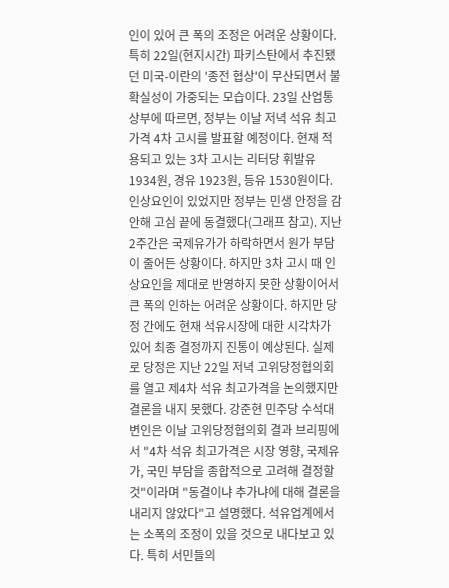인이 있어 큰 폭의 조정은 어려운 상황이다. 특히 22일(현지시간) 파키스탄에서 추진됐던 미국-이란의 '종전 협상'이 무산되면서 불확실성이 가중되는 모습이다. 23일 산업통상부에 따르면, 정부는 이날 저녁 석유 최고가격 4차 고시를 발표할 예정이다. 현재 적용되고 있는 3차 고시는 리터당 휘발유 1934원, 경유 1923원, 등유 1530원이다. 인상요인이 있었지만 정부는 민생 안정을 감안해 고심 끝에 동결했다(그래프 참고). 지난 2주간은 국제유가가 하락하면서 원가 부담이 줄어든 상황이다. 하지만 3차 고시 때 인상요인을 제대로 반영하지 못한 상황이어서 큰 폭의 인하는 어려운 상황이다. 하지만 당정 간에도 현재 석유시장에 대한 시각차가 있어 최종 결정까지 진통이 예상된다. 실제로 당정은 지난 22일 저녁 고위당정협의회를 열고 제4차 석유 최고가격을 논의했지만 결론을 내지 못했다. 강준현 민주당 수석대변인은 이날 고위당정협의회 결과 브리핑에서 "4차 석유 최고가격은 시장 영향, 국제유가, 국민 부담을 종합적으로 고려해 결정할 것"이라며 "동결이냐 추가냐에 대해 결론을 내리지 않았다"고 설명했다. 석유업계에서는 소폭의 조정이 있을 것으로 내다보고 있다. 특히 서민들의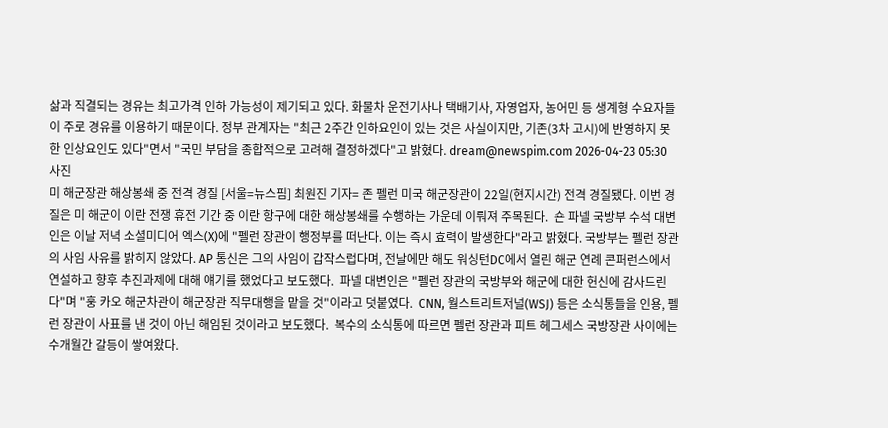삶과 직결되는 경유는 최고가격 인하 가능성이 제기되고 있다. 화물차 운전기사나 택배기사, 자영업자, 농어민 등 생계형 수요자들이 주로 경유를 이용하기 때문이다. 정부 관계자는 "최근 2주간 인하요인이 있는 것은 사실이지만, 기존(3차 고시)에 반영하지 못한 인상요인도 있다"면서 "국민 부담을 종합적으로 고려해 결정하겠다"고 밝혔다. dream@newspim.com 2026-04-23 05:30
사진
미 해군장관 해상봉쇄 중 전격 경질 [서울=뉴스핌] 최원진 기자= 존 펠런 미국 해군장관이 22일(현지시간) 전격 경질됐다. 이번 경질은 미 해군이 이란 전쟁 휴전 기간 중 이란 항구에 대한 해상봉쇄를 수행하는 가운데 이뤄져 주목된다.  숀 파넬 국방부 수석 대변인은 이날 저녁 소셜미디어 엑스(X)에 "펠런 장관이 행정부를 떠난다. 이는 즉시 효력이 발생한다"라고 밝혔다. 국방부는 펠런 장관의 사임 사유를 밝히지 않았다. AP 통신은 그의 사임이 갑작스럽다며, 전날에만 해도 워싱턴DC에서 열린 해군 연례 콘퍼런스에서 연설하고 향후 추진과제에 대해 얘기를 했었다고 보도했다.  파넬 대변인은 "펠런 장관의 국방부와 해군에 대한 헌신에 감사드린다"며 "훙 카오 해군차관이 해군장관 직무대행을 맡을 것"이라고 덧붙였다.  CNN, 월스트리트저널(WSJ) 등은 소식통들을 인용, 펠런 장관이 사표를 낸 것이 아닌 해임된 것이라고 보도했다.  복수의 소식통에 따르면 펠런 장관과 피트 헤그세스 국방장관 사이에는 수개월간 갈등이 쌓여왔다.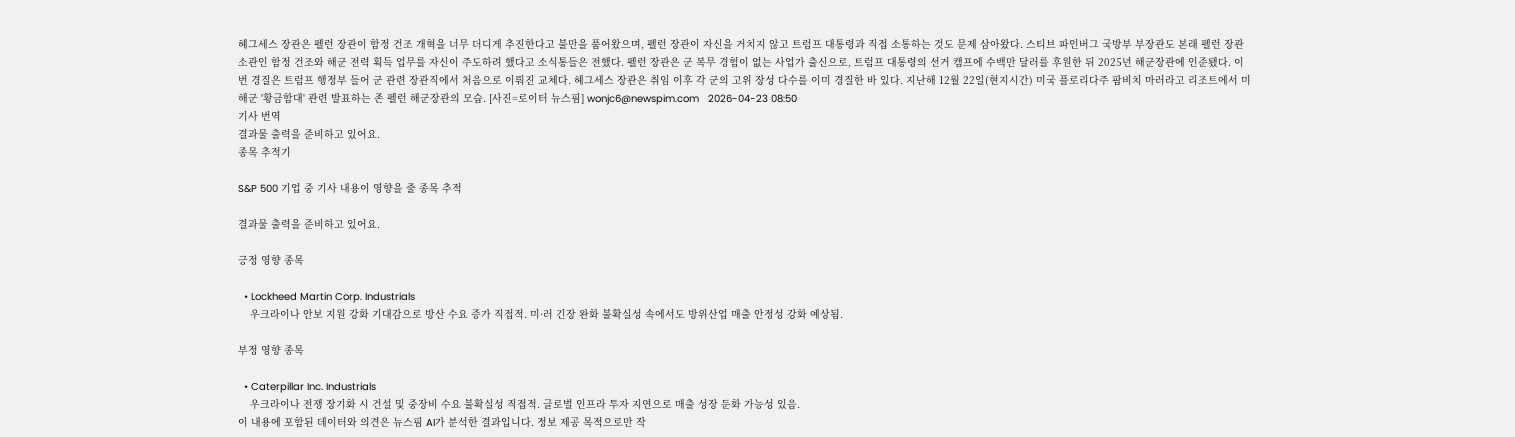헤그세스 장관은 펠런 장관이 함정 건조 개혁을 너무 더디게 추진한다고 불만을 품어왔으며, 펠런 장관이 자신을 거치지 않고 트럼프 대통령과 직접 소통하는 것도 문제 삼아왔다. 스티브 파인버그 국방부 부장관도 본래 펠런 장관 소관인 함정 건조와 해군 전력 획득 업무를 자신이 주도하려 했다고 소식통들은 전했다. 펠런 장관은 군 복무 경험이 없는 사업가 출신으로, 트럼프 대통령의 선거 캠프에 수백만 달러를 후원한 뒤 2025년 해군장관에 인준됐다. 이번 경질은 트럼프 행정부 들어 군 관련 장관직에서 처음으로 이뤄진 교체다. 헤그세스 장관은 취임 이후 각 군의 고위 장성 다수를 이미 경질한 바 있다. 지난해 12월 22일(현지시간) 미국 플로리다주 팜비치 마러라고 리조트에서 미 해군 '황금함대' 관련 발표하는 존 펠런 해군장관의 모습. [사진=로이터 뉴스핌] wonjc6@newspim.com   2026-04-23 08:50
기사 번역
결과물 출력을 준비하고 있어요.
종목 추적기

S&P 500 기업 중 기사 내용이 영향을 줄 종목 추적

결과물 출력을 준비하고 있어요.

긍정 영향 종목

  • Lockheed Martin Corp. Industrials
    우크라이나 안보 지원 강화 기대감으로 방산 수요 증가 직접적. 미·러 긴장 완화 불확실성 속에서도 방위산업 매출 안정성 강화 예상됨.

부정 영향 종목

  • Caterpillar Inc. Industrials
    우크라이나 전쟁 장기화 시 건설 및 중장비 수요 불확실성 직접적. 글로벌 인프라 투자 지연으로 매출 성장 둔화 가능성 있음.
이 내용에 포함된 데이터와 의견은 뉴스핌 AI가 분석한 결과입니다. 정보 제공 목적으로만 작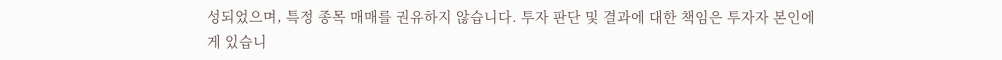성되었으며, 특정 종목 매매를 권유하지 않습니다. 투자 판단 및 결과에 대한 책임은 투자자 본인에게 있습니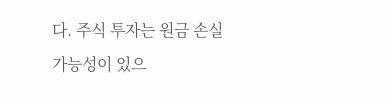다. 주식 투자는 원금 손실 가능성이 있으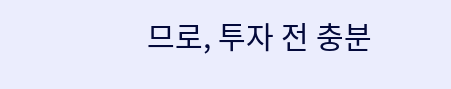므로, 투자 전 충분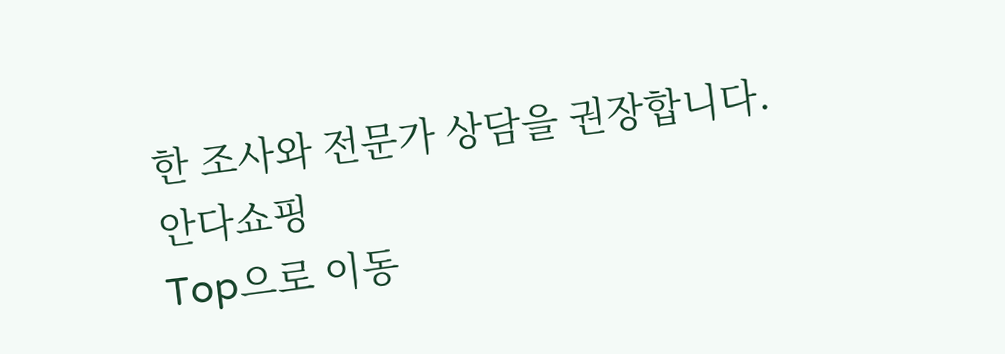한 조사와 전문가 상담을 권장합니다.
안다쇼핑
Top으로 이동